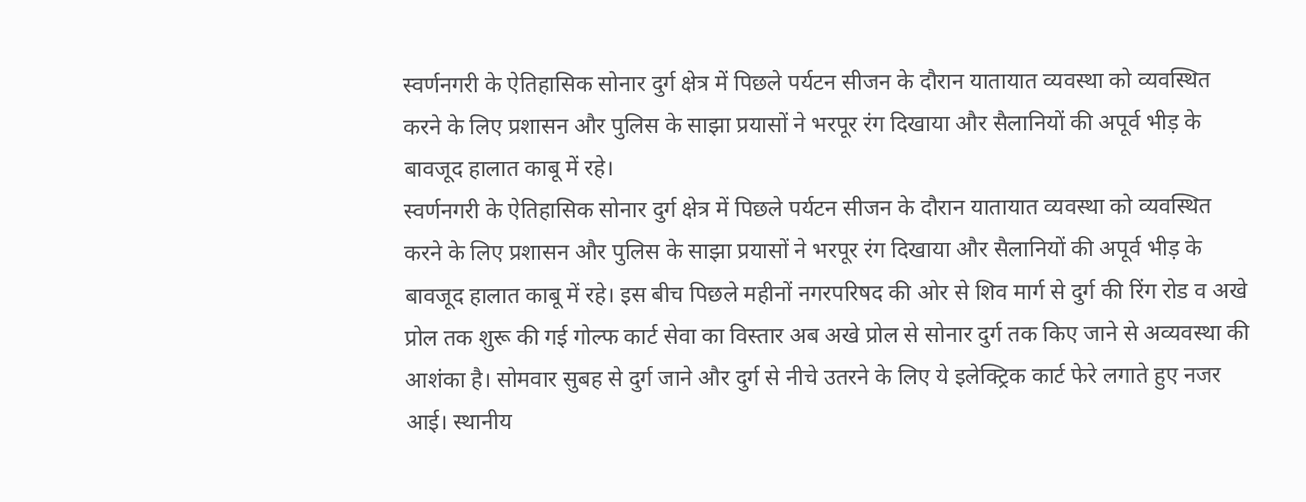स्वर्णनगरी के ऐतिहासिक सोनार दुर्ग क्षेत्र में पिछले पर्यटन सीजन के दौरान यातायात व्यवस्था को व्यवस्थित करने के लिए प्रशासन और पुलिस के साझा प्रयासों ने भरपूर रंग दिखाया और सैलानियों की अपूर्व भीड़ के बावजूद हालात काबू में रहे।
स्वर्णनगरी के ऐतिहासिक सोनार दुर्ग क्षेत्र में पिछले पर्यटन सीजन के दौरान यातायात व्यवस्था को व्यवस्थित करने के लिए प्रशासन और पुलिस के साझा प्रयासों ने भरपूर रंग दिखाया और सैलानियों की अपूर्व भीड़ के बावजूद हालात काबू में रहे। इस बीच पिछले महीनों नगरपरिषद की ओर से शिव मार्ग से दुर्ग की रिंग रोड व अखे प्रोल तक शुरू की गई गोल्फ कार्ट सेवा का विस्तार अब अखे प्रोल से सोनार दुर्ग तक किए जाने से अव्यवस्था की आशंका है। सोमवार सुबह से दुर्ग जाने और दुर्ग से नीचे उतरने के लिए ये इलेक्ट्रिक कार्ट फेरे लगाते हुए नजर आई। स्थानीय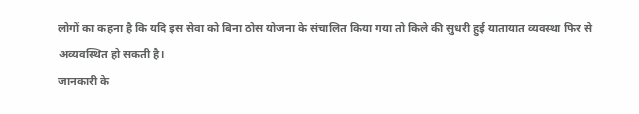लोगों का कहना है कि यदि इस सेवा को बिना ठोस योजना के संचालित किया गया तो किले की सुधरी हुई यातायात व्यवस्था फिर से अव्यवस्थित हो सकती है।
जानकारी के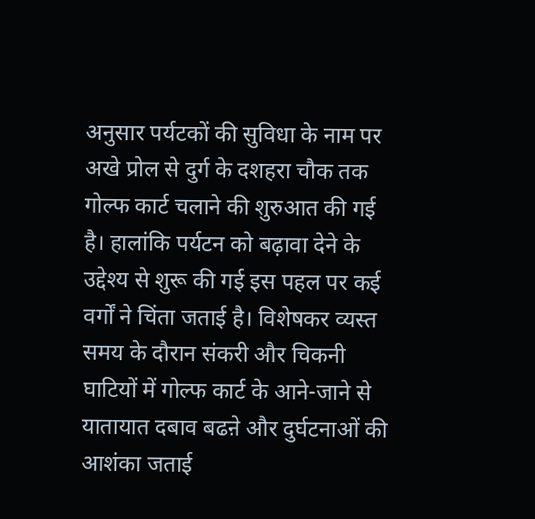अनुसार पर्यटकों की सुविधा के नाम पर अखे प्रोल से दुर्ग के दशहरा चौक तक गोल्फ कार्ट चलाने की शुरुआत की गई है। हालांकि पर्यटन को बढ़ावा देने के उद्देश्य से शुरू की गई इस पहल पर कई वर्गों ने चिंता जताई है। विशेषकर व्यस्त समय के दौरान संकरी और चिकनी घाटियों में गोल्फ कार्ट के आने-जाने से यातायात दबाव बढऩे और दुर्घटनाओं की आशंका जताई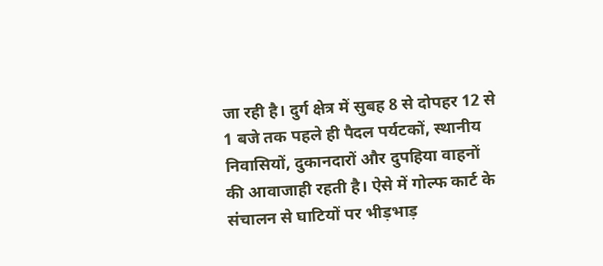जा रही है। दुर्ग क्षेत्र में सुबह 8 से दोपहर 12 से 1 बजे तक पहले ही पैदल पर्यटकों, स्थानीय निवासियों, दुकानदारों और दुपहिया वाहनों की आवाजाही रहती है। ऐसे में गोल्फ कार्ट के संचालन से घाटियों पर भीड़भाड़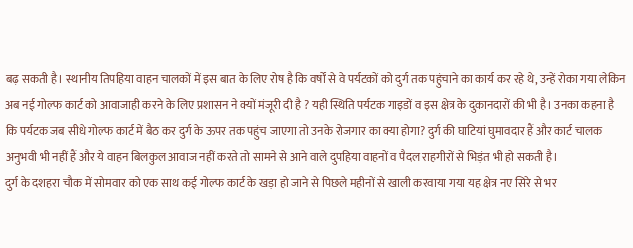बढ़ सकती है। स्थानीय तिपहिया वाहन चालकों में इस बात के लिए रोष है कि वर्षों से वे पर्यटकों को दुर्ग तक पहुंचाने का कार्य कर रहे थे, उन्हें रोका गया लेकिन अब नई गोल्फ कार्ट को आवाजाही करने के लिए प्रशासन ने क्यों मंजूरी दी है ? यही स्थिति पर्यटक गाइडों व इस क्षेत्र के दुकानदारों की भी है। उनका कहना है कि पर्यटक जब सीधे गोल्फ कार्ट में बैठ कर दुर्ग के ऊपर तक पहुंच जाएगा तो उनके रोजगार का क्या होगा? दुर्ग की घाटियां घुमावदार हैं और कार्ट चालक अनुभवी भी नहीं हैं और ये वाहन बिलकुल आवाज नहीं करते तो सामने से आने वाले दुपहिया वाहनों व पैदल राहगीरों से भिड़ंत भी हो सकती है।
दुर्ग के दशहरा चौक में सोमवार को एक साथ कई गोल्फ कार्ट के खड़ा हो जाने से पिछले महीनों से खाली करवाया गया यह क्षेत्र नए सिरे से भर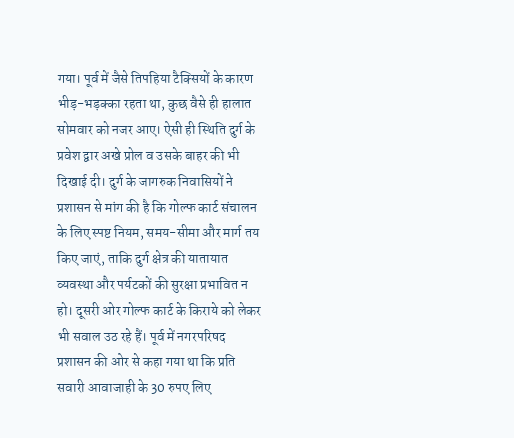गया। पूर्व में जैसे तिपहिया टैक्सियों के कारण भीड़-भड़क्का रहता था, कुछ वैसे ही हालात सोमवार को नजर आए। ऐसी ही स्थिति दुर्ग के प्रवेश द्वार अखे प्रोल व उसके बाहर की भी दिखाई दी। दुर्ग के जागरुक निवासियों ने प्रशासन से मांग की है कि गोल्फ कार्ट संचालन के लिए स्पष्ट नियम, समय-सीमा और मार्ग तय किए जाएं, ताकि दुर्ग क्षेत्र की यातायात व्यवस्था और पर्यटकों की सुरक्षा प्रभावित न हो। दूसरी ओर गोल्फ कार्ट के किराये को लेकर भी सवाल उठ रहे हैं। पूर्व में नगरपरिषद प्रशासन की ओर से कहा गया था कि प्रति सवारी आवाजाही के 30 रुपए लिए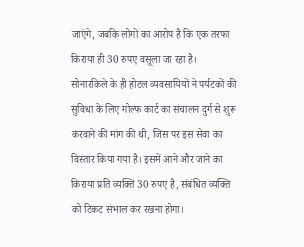जाएंगे, जबकि लोगों का आरोप है कि एक तरफा किराया ही 30 रुपए वसूला जा रहा है।
सोनारकिले के ही होटल व्यवसायियों ने पर्यटकों की सुविधा के लिए गोल्फ कार्ट का संचालन दुर्ग से शुरू करवाने की मांग की थी, जिस पर इस सेवा का विस्तार किया गया है। इसमें आने और जाने का किराया प्रति व्यक्ति 30 रुपए है, संबंधित व्यक्ति को टिकट संभाल कर रखना होगा।